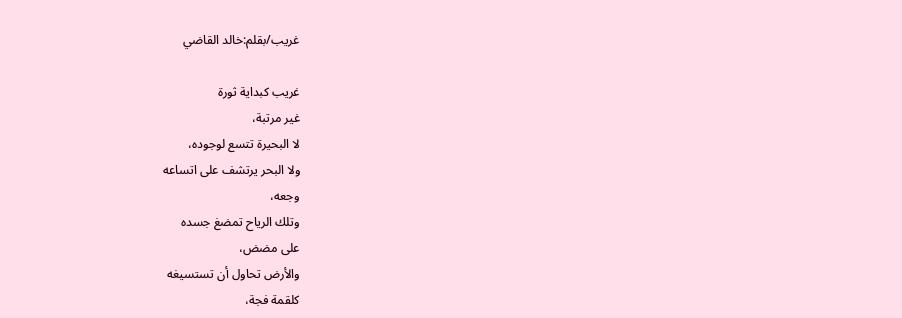غريب/بقلم:خالد القاضي

غريب كبداية ثورة
غير مرتبة،
لا البحيرة تتسع لوجوده،
ولا البحر يرتشف على اتساعه
وجعه،
وتلك الرياح تمضغ جسده
على مضض،
والأرض تحاول أن تستسيغه
كلقمة فجة،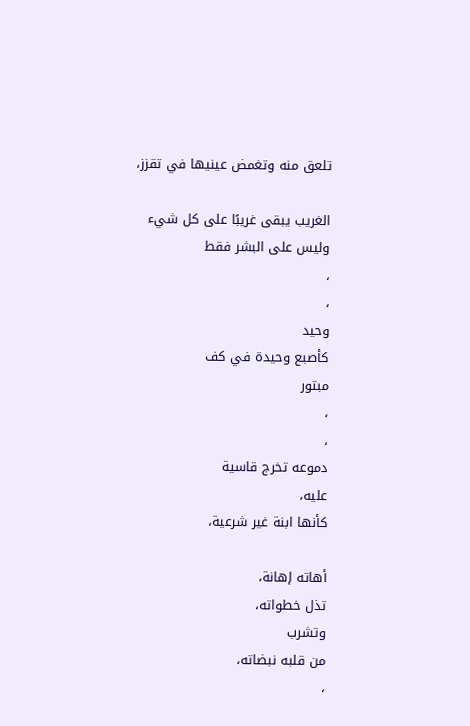تلعق منه وتغمض عينيها في تقزز،

الغريب يبقى غريبًا على كل شيء
وليس على البشر فقط
،
،
وحيد
كأصبع وحيدة في كف
مبتور
،
،
دموعه تخرج قاسية
عليه،
كأنها ابنة غير شرعية،

أهاته إهانة،
تذل خطواته،
وتشرب
من قلبه نبضاته،
،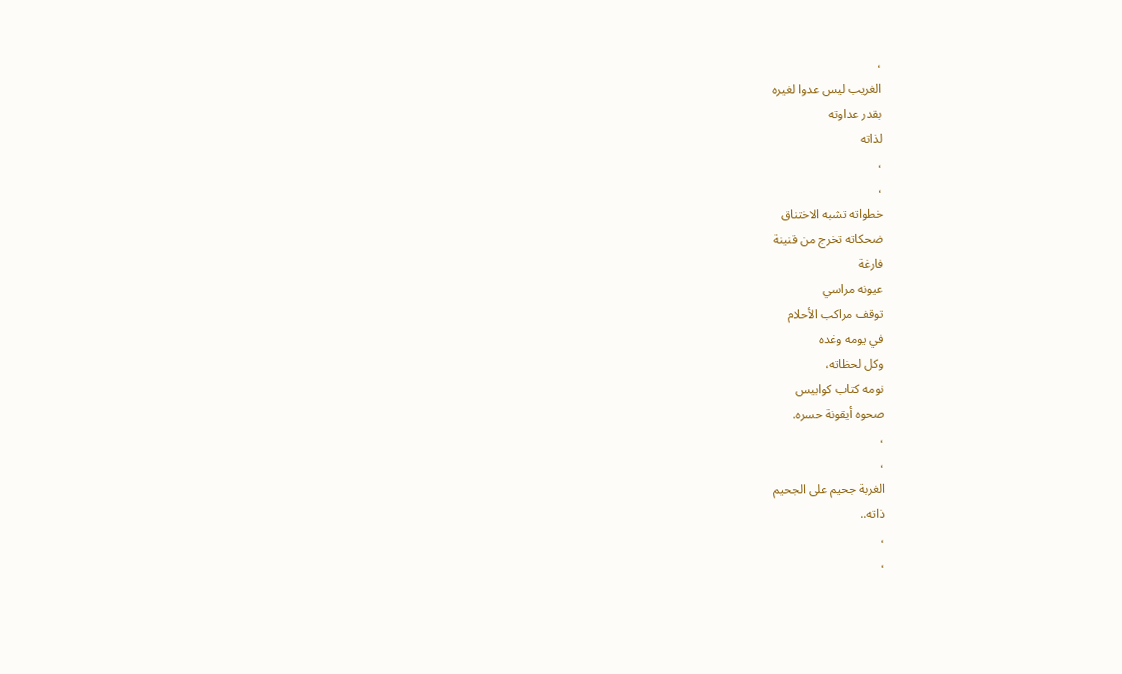،
الغريب ليس عدوا لغيره
بقدر عداوته
لذاته
،
،
خطواته تشبه الاختناق
ضحكاته تخرج من قنينة
فارغة
عيونه مراسي
توقف مراكب الأحلام
في يومه وغده
وكل لحظاته،
نومه كتاب كوابيس
صحوه أيقونة حسره.
،
،
الغربة جحيم على الجحيم
ذاته..
،
،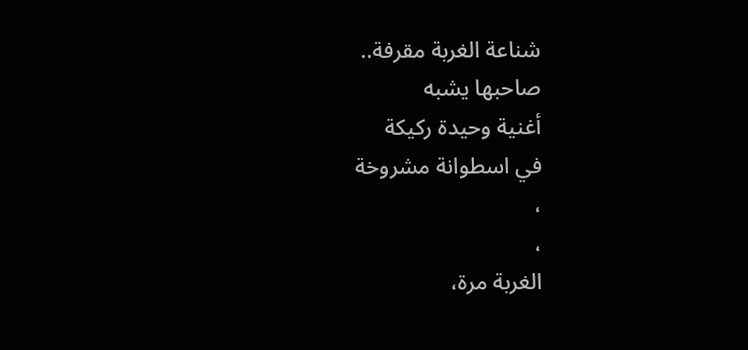شناعة الغربة مقرفة..
صاحبها يشبه
أغنية وحيدة ركيكة
في اسطوانة مشروخة
،
،
الغربة مرة،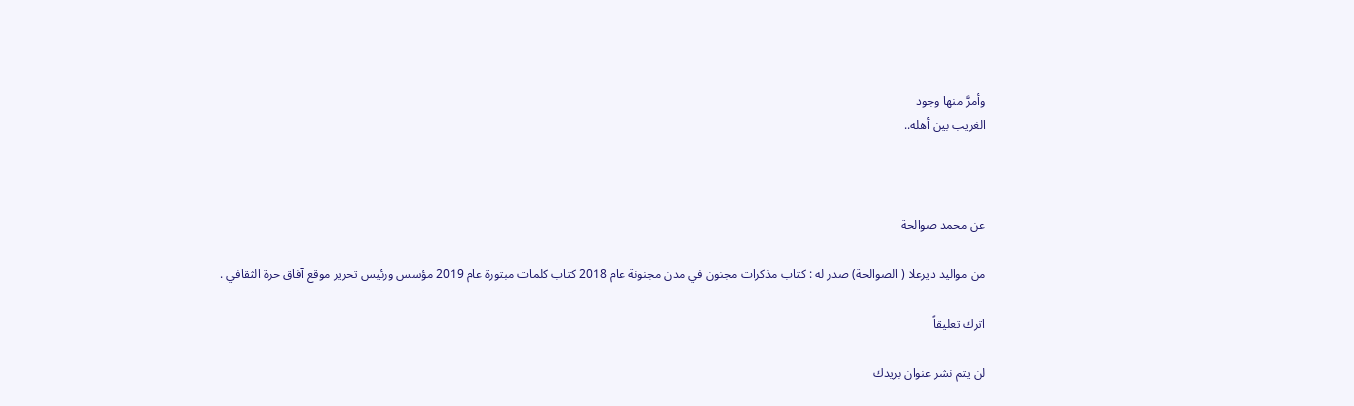وأمرَّ منها وجود
الغريب بين أهله..



عن محمد صوالحة

من مواليد ديرعلا ( الصوالحة) صدر له : كتاب مذكرات مجنون في مدن مجنونة عام 2018 كتاب كلمات مبتورة عام 2019 مؤسس ورئيس تحرير موقع آفاق حرة الثقافي .

اترك تعليقاً

لن يتم نشر عنوان بريدك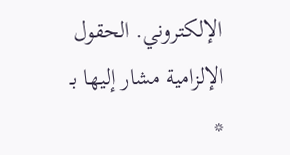الإلكتروني. الحقول الإلزامية مشار إليها بـ *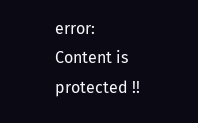error: Content is protected !!